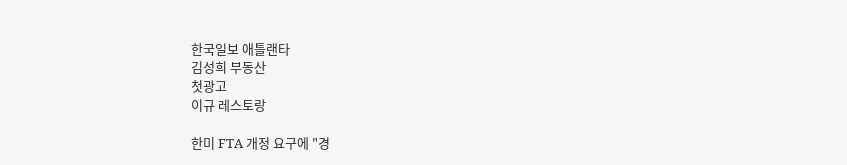한국일보 애틀랜타
김성희 부동산
첫광고
이규 레스토랑

한미 FTA 개정 요구에 "경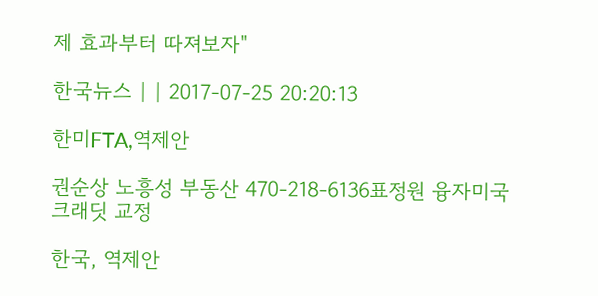제 효과부터 따져보자"

한국뉴스 | | 2017-07-25 20:20:13

한미FTA,역제안

권순상 노흥성 부동산 470-218-6136표정원 융자미국 크래딧 교정

한국, 역제안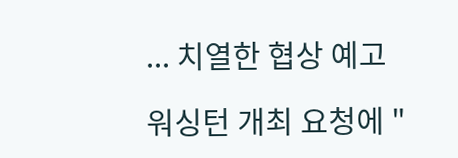... 치열한 협상 예고

워싱턴 개최 요청에 "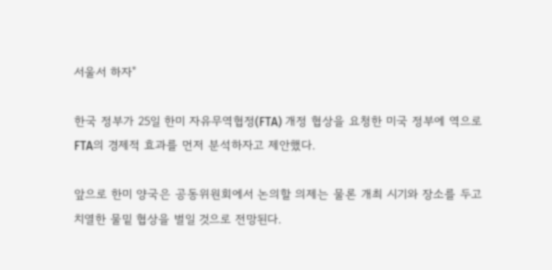서울서 하자"

한국 정부가 25일 한미 자유무역협정(FTA) 개정 협상을 요청한 미국 정부에 역으로 FTA의 경제적 효과를 먼저 분석하자고 제안했다.

앞으로 한미 양국은 공동위원회에서 논의할 의제는 물론 개최 시기와 장소를 두고 치열한 물밑 협상을 벌일 것으로 전망된다.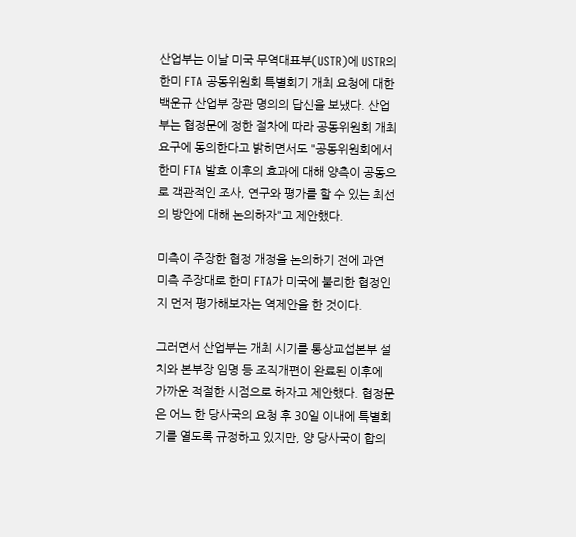산업부는 이날 미국 무역대표부(USTR)에 USTR의 한미 FTA 공동위원회 특별회기 개최 요청에 대한 백운규 산업부 장관 명의의 답신을 보냈다. 산업부는 협정문에 정한 절차에 따라 공동위원회 개최 요구에 동의한다고 밝히면서도 "공동위원회에서 한미 FTA 발효 이후의 효과에 대해 양측이 공동으로 객관적인 조사, 연구와 평가를 할 수 있는 최선의 방안에 대해 논의하자"고 제안했다.

미측이 주장한 협정 개정을 논의하기 전에 과연 미측 주장대로 한미 FTA가 미국에 불리한 협정인지 먼저 평가해보자는 역제안을 한 것이다.

그러면서 산업부는 개최 시기를 통상교섭본부 설치와 본부장 임명 등 조직개편이 완료된 이후에 가까운 적절한 시점으로 하자고 제안했다. 협정문은 어느 한 당사국의 요청 후 30일 이내에 특별회기를 열도록 규정하고 있지만, 양 당사국이 합의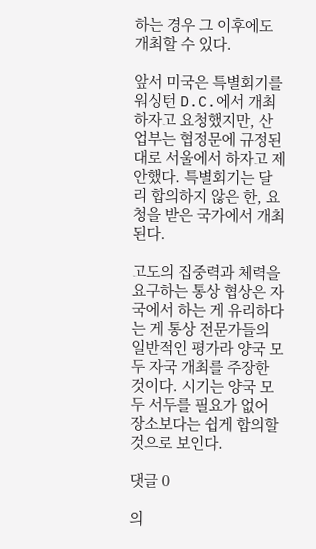하는 경우 그 이후에도 개최할 수 있다.

앞서 미국은 특별회기를 워싱턴 D.C.에서 개최하자고 요청했지만, 산업부는 협정문에 규정된 대로 서울에서 하자고 제안했다. 특별회기는 달리 합의하지 않은 한, 요청을 받은 국가에서 개최된다.

고도의 집중력과 체력을 요구하는 통상 협상은 자국에서 하는 게 유리하다는 게 통상 전문가들의 일반적인 평가라 양국 모두 자국 개최를 주장한 것이다. 시기는 양국 모두 서두를 필요가 없어 장소보다는 쉽게 합의할 것으로 보인다.

댓글 0

의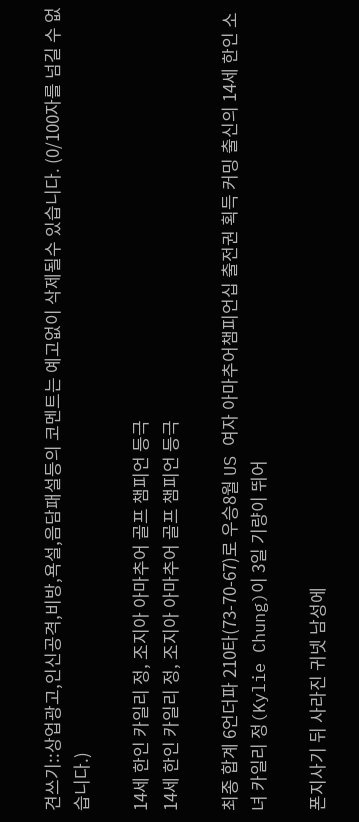견쓰기::상업광고,인신공격,비방,욕설,음담패설등의 코멘트는 예고없이 삭제될수 있습니다. (0/100자를 넘길 수 없습니다.)

14세 한인 카일리 정, 조지아 아마추어 골프 챔피언 등극
14세 한인 카일리 정, 조지아 아마추어 골프 챔피언 등극

최종 합계 6언더파 210타(73-70-67)로 우승8월 US 여자 아마추어챔피언십 출전권 획득 커밍 출신의 14세 한인 소녀 카일리 정(Kylie Chung)이 3일 기량이 뛰어

폰지사기 뒤 사라진 귀넷 남성에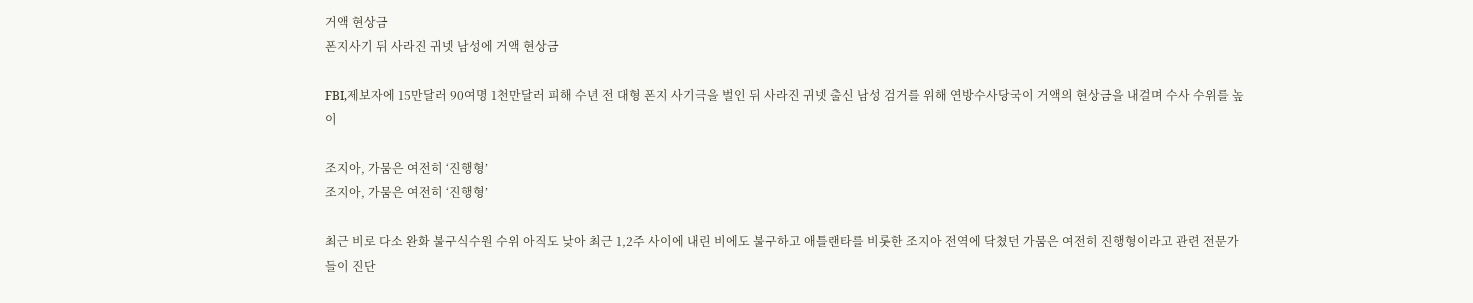거액 현상금
폰지사기 뒤 사라진 귀넷 남성에 거액 현상금

FBI,제보자에 15만달러 90여명 1천만달러 피해 수년 전 대형 폰지 사기극을 벌인 뒤 사라진 귀넷 출신 남성 검거를 위해 연방수사당국이 거액의 현상금을 내걸며 수사 수위를 높이

조지아, 가뭄은 여전히 ‘진행형’
조지아, 가뭄은 여전히 ‘진행형’

최근 비로 다소 완화 불구식수원 수위 아직도 낮아 최근 1,2주 사이에 내린 비에도 불구하고 애틀랜타를 비롯한 조지아 전역에 닥쳤던 가뭄은 여전히 진행형이라고 관련 전문가들이 진단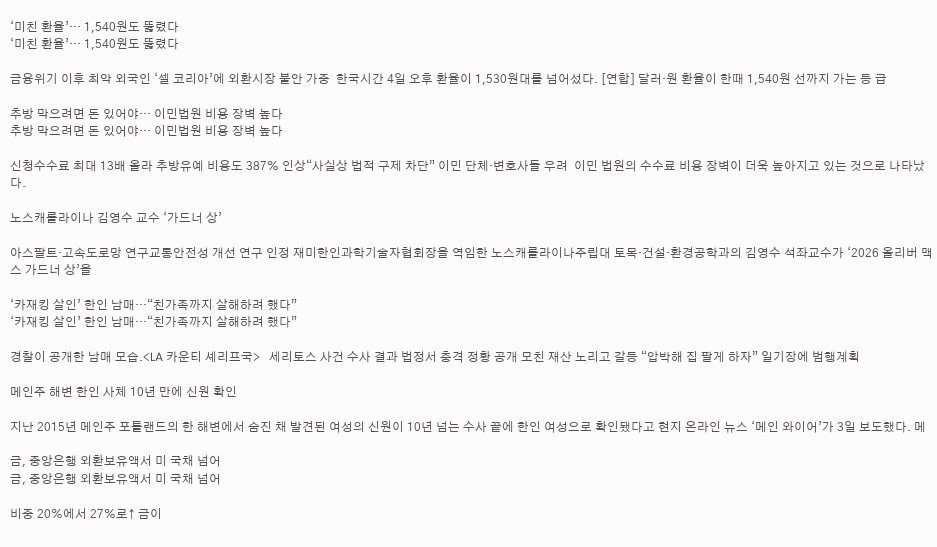‘미친 환율’… 1,540원도 뚫렸다
‘미친 환율’… 1,540원도 뚫렸다

금융위기 이후 최악 외국인 ‘셀 코리아’에 외환시장 불안 가중  한국시간 4일 오후 환율이 1,530원대를 넘어섰다. [연합] 달러·원 환율이 한때 1,540원 선까지 가는 등 급

추방 막으려면 돈 있어야… 이민법원 비용 장벽 높다
추방 막으려면 돈 있어야… 이민법원 비용 장벽 높다

신청수수료 최대 13배 올라 추방유예 비용도 387% 인상“사실상 법적 구제 차단” 이민 단체·변호사들 우려  이민 법원의 수수료 비용 장벽이 더욱 높아지고 있는 것으로 나타났다.

노스캐롤라이나 김영수 교수 ‘가드너 상’

아스팔트·고속도로망 연구교통안전성 개선 연구 인정 재미한인과학기술자협회장을 역임한 노스캐롤라이나주립대 토목·건설·환경공학과의 김영수 석좌교수가 ‘2026 올리버 맥스 가드너 상’을

‘카재킹 살인’ 한인 남매…“친가족까지 살해하려 했다”
‘카재킹 살인’ 한인 남매…“친가족까지 살해하려 했다”

경찰이 공개한 남매 모습.<LA 카운티 셰리프국>   세리토스 사건 수사 결과 법정서 충격 정황 공개 모친 재산 노리고 갈등 “압박해 집 팔게 하자” 일기장에 범행계획

메인주 해변 한인 사체 10년 만에 신원 확인

지난 2015년 메인주 포틀랜드의 한 해변에서 숨진 채 발견된 여성의 신원이 10년 넘는 수사 끝에 한인 여성으로 확인됐다고 현지 온라인 뉴스 ‘메인 와이어’가 3일 보도했다. 메

금, 중앙은행 외환보유액서 미 국채 넘어
금, 중앙은행 외환보유액서 미 국채 넘어

비중 20%에서 27%로↑ 금이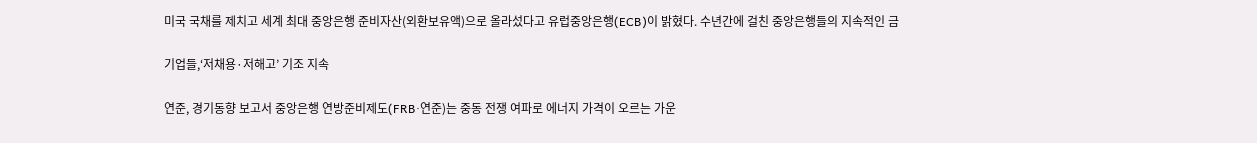미국 국채를 제치고 세계 최대 중앙은행 준비자산(외환보유액)으로 올라섰다고 유럽중앙은행(ECB)이 밝혔다. 수년간에 걸친 중앙은행들의 지속적인 금

기업들,‘저채용·저해고’ 기조 지속

연준, 경기동향 보고서 중앙은행 연방준비제도(FRB·연준)는 중동 전쟁 여파로 에너지 가격이 오르는 가운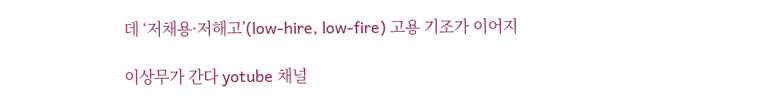데 ‘저채용·저해고’(low-hire, low-fire) 고용 기조가 이어지

이상무가 간다 yotube 채널